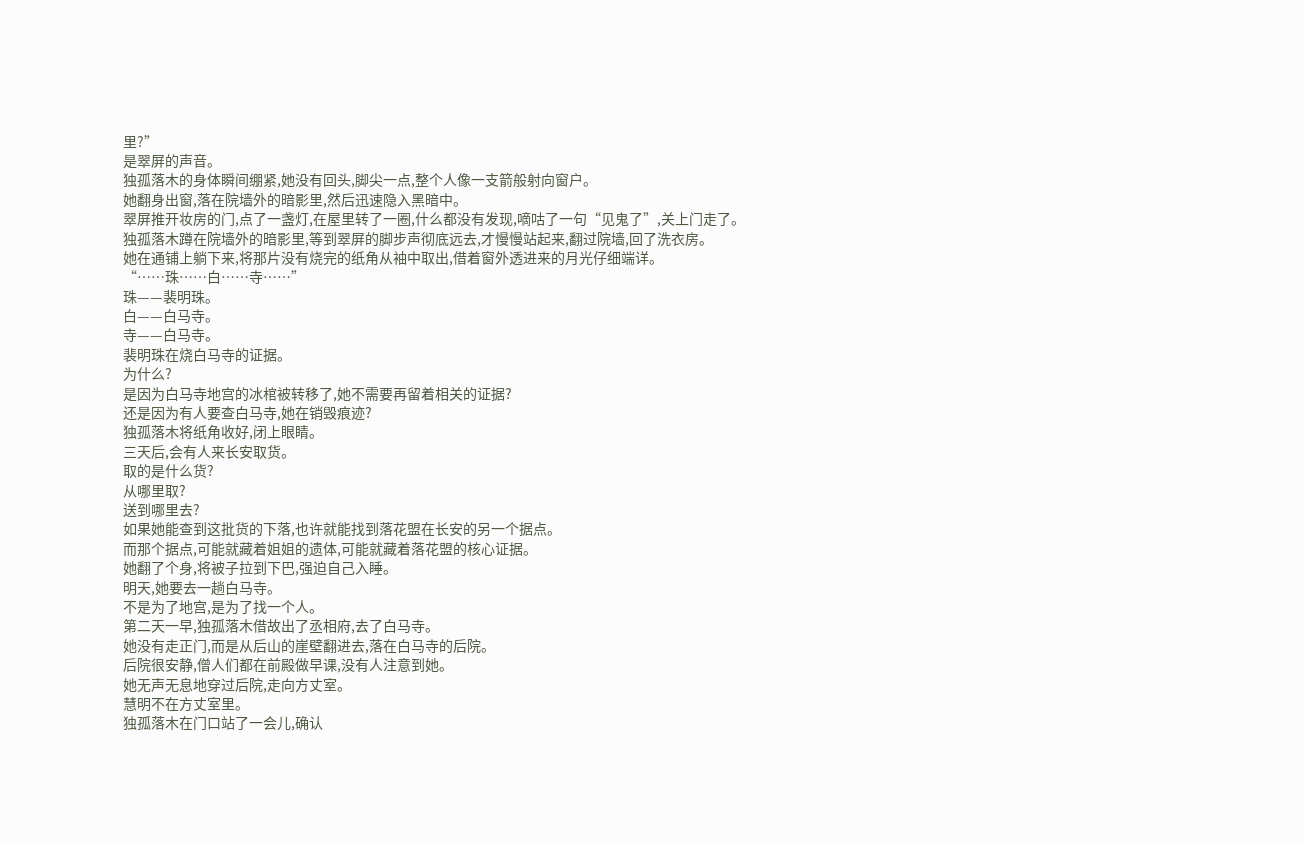里?”
是翠屏的声音。
独孤落木的身体瞬间绷紧,她没有回头,脚尖一点,整个人像一支箭般射向窗户。
她翻身出窗,落在院墙外的暗影里,然后迅速隐入黑暗中。
翠屏推开妆房的门,点了一盏灯,在屋里转了一圈,什么都没有发现,嘀咕了一句“见鬼了”,关上门走了。
独孤落木蹲在院墙外的暗影里,等到翠屏的脚步声彻底远去,才慢慢站起来,翻过院墙,回了洗衣房。
她在通铺上躺下来,将那片没有烧完的纸角从袖中取出,借着窗外透进来的月光仔细端详。
“……珠……白……寺……”
珠——裴明珠。
白——白马寺。
寺——白马寺。
裴明珠在烧白马寺的证据。
为什么?
是因为白马寺地宫的冰棺被转移了,她不需要再留着相关的证据?
还是因为有人要查白马寺,她在销毁痕迹?
独孤落木将纸角收好,闭上眼睛。
三天后,会有人来长安取货。
取的是什么货?
从哪里取?
送到哪里去?
如果她能查到这批货的下落,也许就能找到落花盟在长安的另一个据点。
而那个据点,可能就藏着姐姐的遗体,可能就藏着落花盟的核心证据。
她翻了个身,将被子拉到下巴,强迫自己入睡。
明天,她要去一趟白马寺。
不是为了地宫,是为了找一个人。
第二天一早,独孤落木借故出了丞相府,去了白马寺。
她没有走正门,而是从后山的崖壁翻进去,落在白马寺的后院。
后院很安静,僧人们都在前殿做早课,没有人注意到她。
她无声无息地穿过后院,走向方丈室。
慧明不在方丈室里。
独孤落木在门口站了一会儿,确认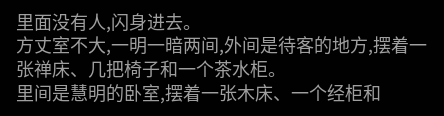里面没有人,闪身进去。
方丈室不大,一明一暗两间,外间是待客的地方,摆着一张禅床、几把椅子和一个茶水柜。
里间是慧明的卧室,摆着一张木床、一个经柜和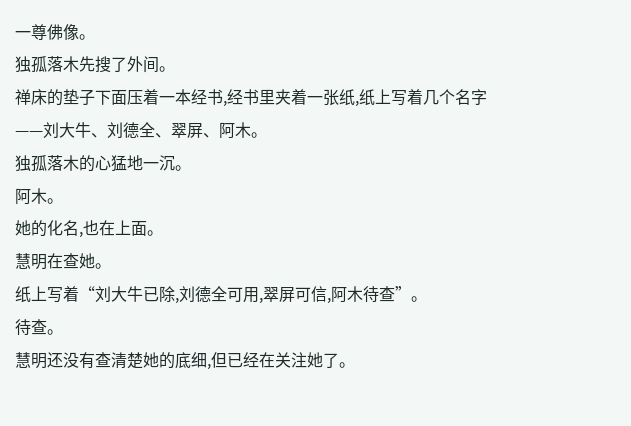一尊佛像。
独孤落木先搜了外间。
禅床的垫子下面压着一本经书,经书里夹着一张纸,纸上写着几个名字——刘大牛、刘德全、翠屏、阿木。
独孤落木的心猛地一沉。
阿木。
她的化名,也在上面。
慧明在查她。
纸上写着“刘大牛已除,刘德全可用,翠屏可信,阿木待查”。
待查。
慧明还没有查清楚她的底细,但已经在关注她了。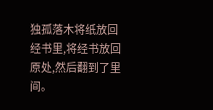独孤落木将纸放回经书里,将经书放回原处,然后翻到了里间。